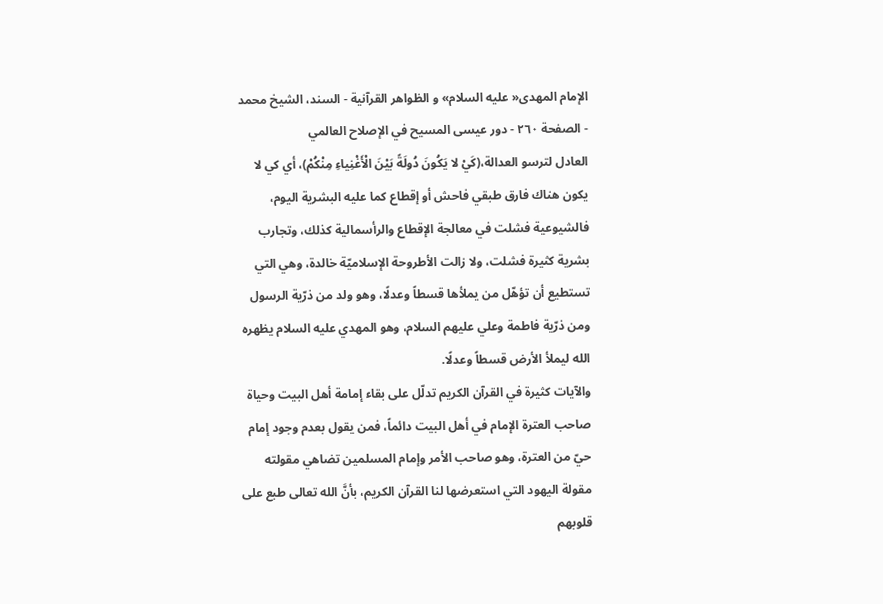الإمام المهدى« عليه السلام» و الظواهر القرآنية - السند، الشيخ محمد - الصفحة ٢٦٠ - دور عيسى المسيح في الإصلاح العالمي
العادل لترسو العدالة،(كَيْ لا يَكُونَ دُولَةً بَيْنَ الْأَغْنِياءِ مِنْكُمْ)، أي كي لا يكون هناك فارق طبقي فاحش أو إقطاع كما عليه البشرية اليوم، فالشيوعية فشلت في معالجة الإقطاع والرأسمالية كذلك، وتجارب بشرية كثيرة فشلت، ولا زالت الأطروحة الإسلاميّة خالدة، وهي التي تستطيع أن تؤهّل من يملأها قسطاً وعدلًا، وهو ولد من ذرّية الرسول ومن ذرّية فاطمة وعلي عليهم السلام، وهو المهدي عليه السلام يظهره الله ليملأ الأرض قسطاً وعدلًا.
والآيات كثيرة في القرآن الكريم تدلّل على بقاء إمامة أهل البيت وحياة صاحب العترة الإمام في أهل البيت دائماً، فمن يقول بعدم وجود إمام حيّ من العترة، وهو صاحب الأمر وإمام المسلمين تضاهي مقولته مقولة اليهود التي استعرضها لنا القرآن الكريم، بأنَّ الله تعالى طبع على قلوبهم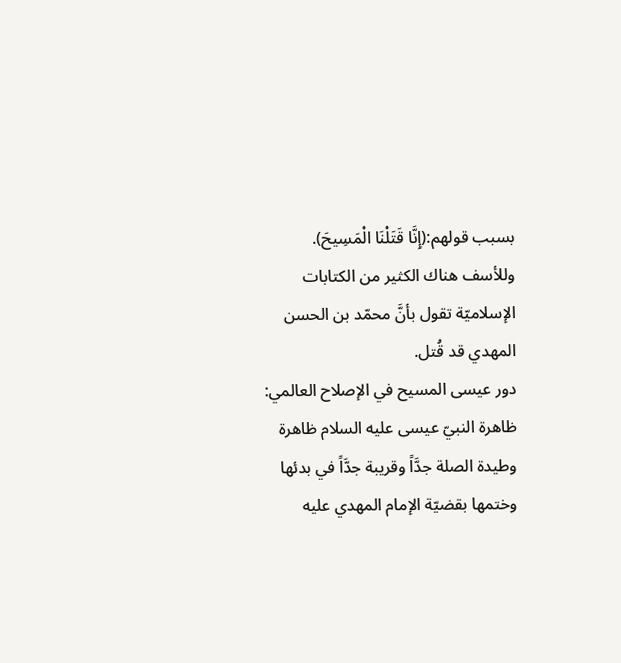بسبب قولهم:(إِنَّا قَتَلْنَا الْمَسِيحَ). وللأسف هناك الكثير من الكتابات الإسلاميّة تقول بأنَّ محمّد بن الحسن المهدي قد قُتل.
دور عيسى المسيح في الإصلاح العالمي:
ظاهرة النبيّ عيسى عليه السلام ظاهرة وطيدة الصلة جدَّاً وقريبة جدَّاً في بدئها وختمها بقضيّة الإمام المهدي عليه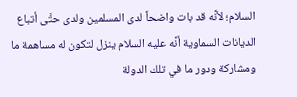السلام؛ لأنَّه قد بات واضحاً لدى المسلمين ولدى حتَّى أتباع الديانات السماوية أنَّه عليه السلام ينزل لتكون له مساهمة ما ومشاركة ودور ما في تلك الدولة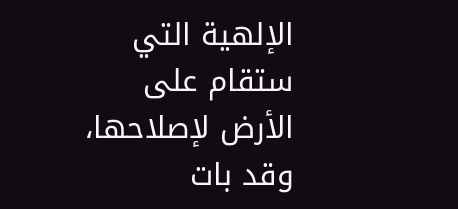الإلهية التي ستقام على الأرض لإصلاحها، وقد بات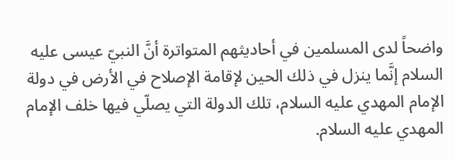واضحاً لدى المسلمين في أحاديثهم المتواترة أنَّ النبيّ عيسى عليه السلام إنَّما ينزل في ذلك الحين لإقامة الإصلاح في الأرض في دولة الإمام المهدي عليه السلام، تلك الدولة التي يصلّي فيها خلف الإمام المهدي عليه السلام.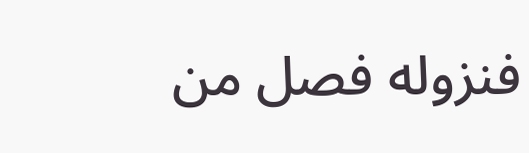فنزوله فصل من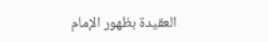العقيدة بظهور الإمام